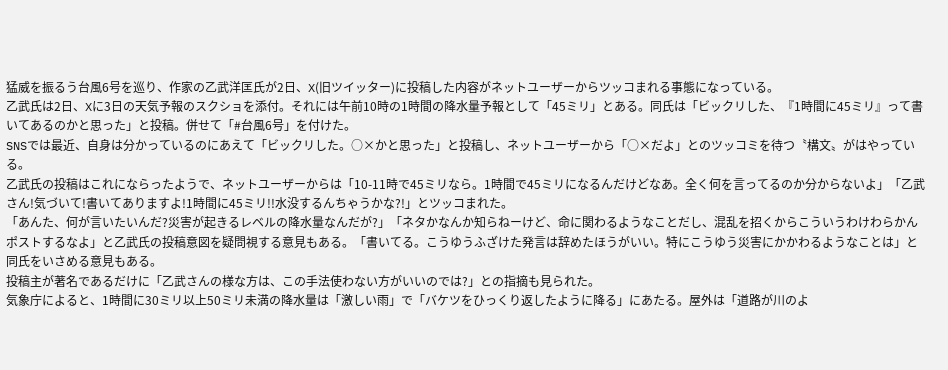猛威を振るう台風6号を巡り、作家の乙武洋匡氏が2日、X(旧ツイッター)に投稿した内容がネットユーザーからツッコまれる事態になっている。
乙武氏は2日、Xに3日の天気予報のスクショを添付。それには午前10時の1時間の降水量予報として「45ミリ」とある。同氏は「ビックリした、『1時間に45ミリ』って書いてあるのかと思った」と投稿。併せて「#台風6号」を付けた。
SNSでは最近、自身は分かっているのにあえて「ビックリした。○×かと思った」と投稿し、ネットユーザーから「○×だよ」とのツッコミを待つ〝構文〟がはやっている。
乙武氏の投稿はこれにならったようで、ネットユーザーからは「10-11時で45ミリなら。1時間で45ミリになるんだけどなあ。全く何を言ってるのか分からないよ」「乙武さん!気づいて!書いてありますよ!1時間に45ミリ!!水没するんちゃうかな?!」とツッコまれた。
「あんた、何が言いたいんだ?災害が起きるレベルの降水量なんだが?」「ネタかなんか知らねーけど、命に関わるようなことだし、混乱を招くからこういうわけわらかんポストするなよ」と乙武氏の投稿意図を疑問視する意見もある。「書いてる。こうゆうふざけた発言は辞めたほうがいい。特にこうゆう災害にかかわるようなことは」と同氏をいさめる意見もある。
投稿主が著名であるだけに「乙武さんの様な方は、この手法使わない方がいいのでは?」との指摘も見られた。
気象庁によると、1時間に30ミリ以上50ミリ未満の降水量は「激しい雨」で「バケツをひっくり返したように降る」にあたる。屋外は「道路が川のよ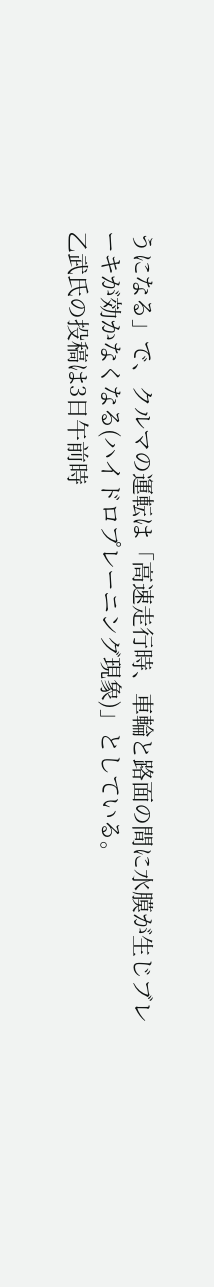うになる」で、クルマの運転は「高速走行時、車輪と路面の間に水膜が生じブレーキが効かなくなる(ハイドロプレーニング現象)」としている。
乙武氏の投稿は3日午前時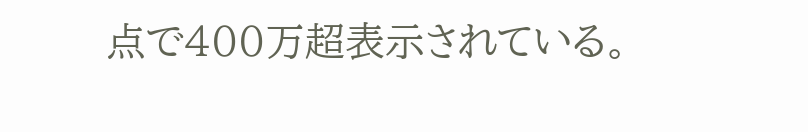点で400万超表示されている。